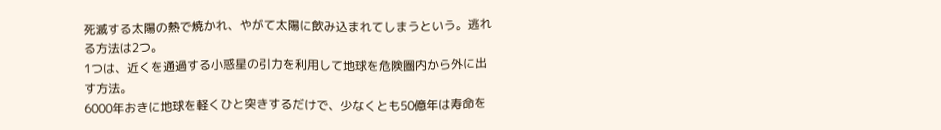死滅する太陽の熱で焼かれ、やがて太陽に飲み込まれてしまうという。逃れる方法は2つ。
1つは、近くを通過する小惑星の引力を利用して地球を危険圏内から外に出す方法。
6000年おきに地球を軽くひと突きするだけで、少なくとも50億年は寿命を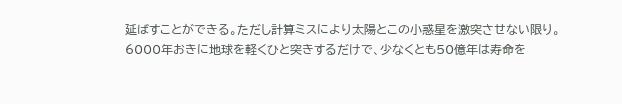延ばすことができる。ただし計算ミスにより太陽とこの小惑星を激突させない限り。
6000年おきに地球を軽くひと突きするだけで、少なくとも50億年は寿命を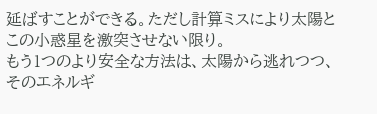延ばすことができる。ただし計算ミスにより太陽とこの小惑星を激突させない限り。
もう1つのより安全な方法は、太陽から逃れつつ、そのエネルギ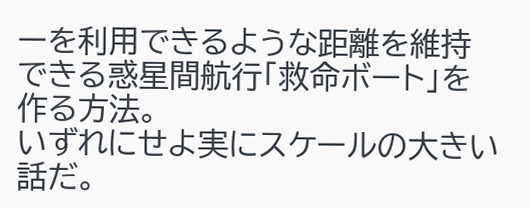ーを利用できるような距離を維持できる惑星間航行「救命ボート」を作る方法。
いずれにせよ実にスケールの大きい話だ。